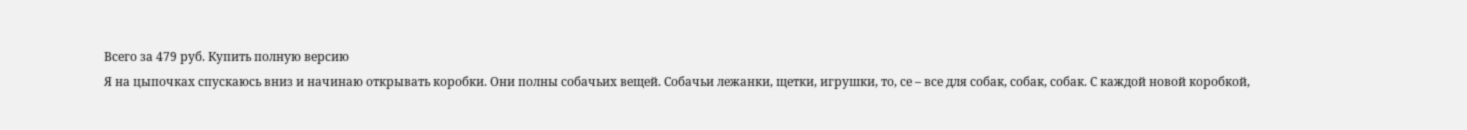Всего за 479 руб. Купить полную версию
Я на цыпочках спускаюсь вниз и начинаю открывать коробки. Они полны собачьих вещей. Собачьи лежанки, щетки, игрушки, то, се – все для собак, собак, собак. С каждой новой коробкой,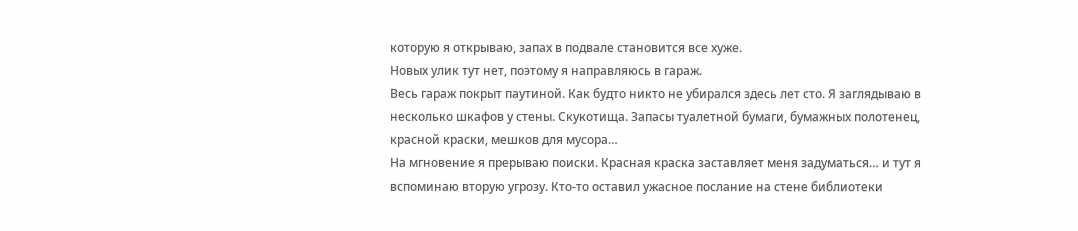которую я открываю, запах в подвале становится все хуже.
Новых улик тут нет, поэтому я направляюсь в гараж.
Весь гараж покрыт паутиной. Как будто никто не убирался здесь лет сто. Я заглядываю в несколько шкафов у стены. Скукотища. Запасы туалетной бумаги, бумажных полотенец, красной краски, мешков для мусора…
На мгновение я прерываю поиски. Красная краска заставляет меня задуматься… и тут я вспоминаю вторую угрозу. Кто-то оставил ужасное послание на стене библиотеки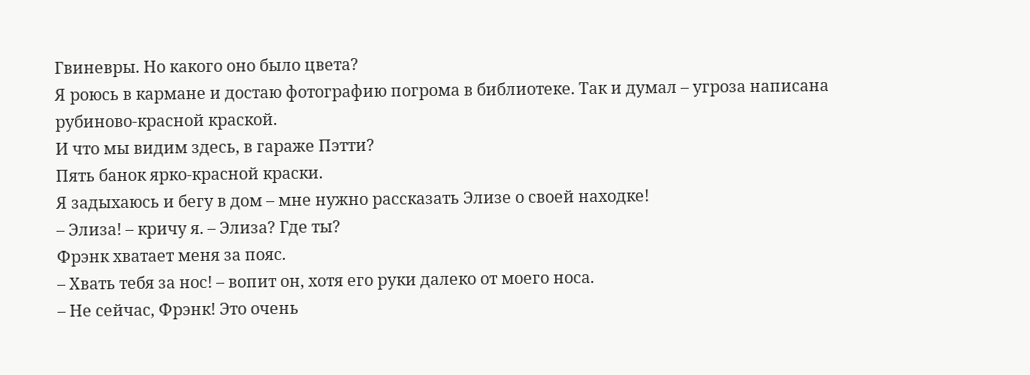Гвиневры. Но какого оно было цвета?
Я роюсь в кармане и достаю фотографию погрома в библиотеке. Так и думал – угроза написана рубиново-красной краской.
И что мы видим здесь, в гараже Пэтти?
Пять банок ярко-красной краски.
Я задыхаюсь и бегу в дом – мне нужно рассказать Элизе о своей находке!
– Элиза! – кричу я. – Элиза? Где ты?
Фрэнк хватает меня за пояс.
– Хвать тебя за нос! – вопит он, хотя его руки далеко от моего носа.
– Не сейчас, Фрэнк! Это очень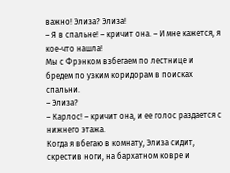важно! Элиза? Элиза!
– Я в спальне! – кричит она. – И мне кажется, я кое-что нашла!
Мы с Фрэнком взбегаем по лестнице и бредем по узким коридорам в поисках спальни.
– Элиза?
– Карлос! – кричит она, и ее голос раздается с нижнего этажа.
Когда я вбегаю в комнату, Элиза сидит, скрестив ноги, на бархатном ковре и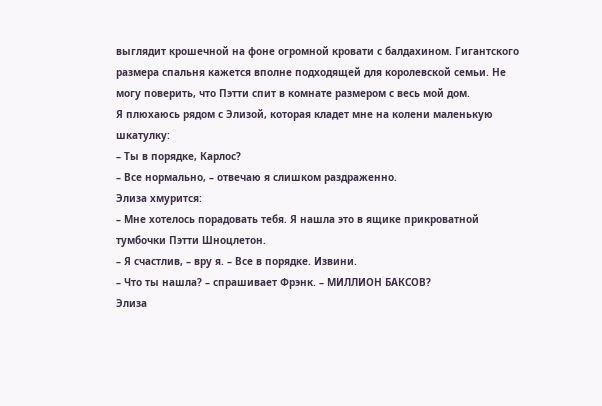выглядит крошечной на фоне огромной кровати с балдахином. Гигантского размера спальня кажется вполне подходящей для королевской семьи. Не могу поверить, что Пэтти спит в комнате размером с весь мой дом.
Я плюхаюсь рядом с Элизой, которая кладет мне на колени маленькую шкатулку:
– Ты в порядке, Карлос?
– Все нормально, – отвечаю я слишком раздраженно.
Элиза хмурится:
– Мне хотелось порадовать тебя. Я нашла это в ящике прикроватной тумбочки Пэтти Шноцлетон.
– Я счастлив, – вру я. – Все в порядке. Извини.
– Что ты нашла? – спрашивает Фрэнк. – МИЛЛИОН БАКСОВ?
Элиза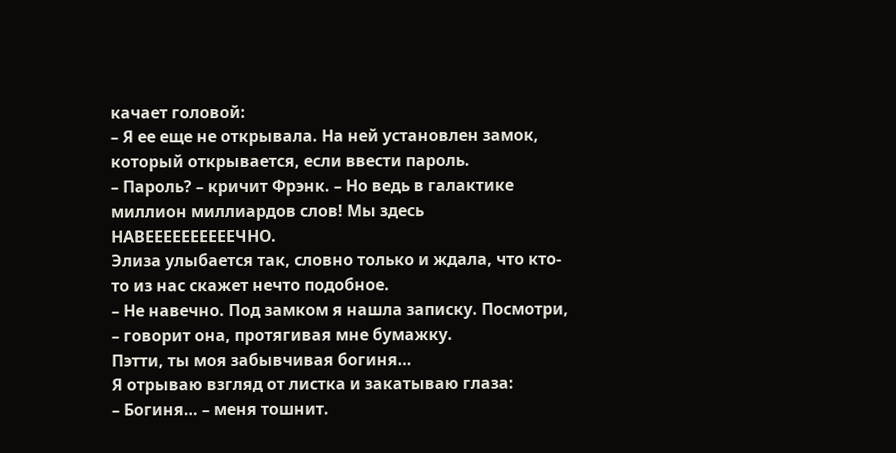качает головой:
– Я ее еще не открывала. На ней установлен замок, который открывается, если ввести пароль.
– Пароль? – кричит Фрэнк. – Но ведь в галактике миллион миллиардов слов! Мы здесь НАВЕЕЕЕЕЕЕЕЕЕЧНО.
Элиза улыбается так, словно только и ждала, что кто-то из нас скажет нечто подобное.
– Не навечно. Под замком я нашла записку. Посмотри, – говорит она, протягивая мне бумажку.
Пэтти, ты моя забывчивая богиня…
Я отрываю взгляд от листка и закатываю глаза:
– Богиня… – меня тошнит.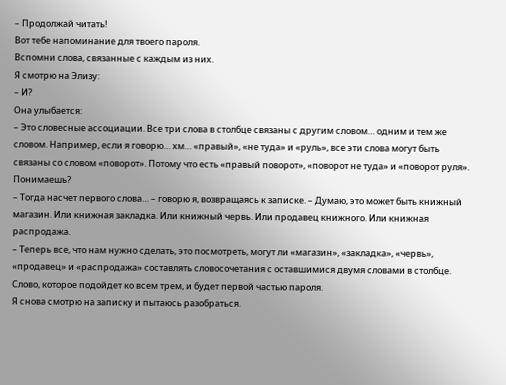– Продолжай читать!
Вот тебе напоминание для твоего пароля.
Вспомни слова, связанные с каждым из них.
Я смотрю на Элизу:
– И?
Она улыбается:
– Это словесные ассоциации. Все три слова в столбце связаны с другим словом… одним и тем же словом. Например, если я говорю… хм… «правый», «не туда» и «руль», все эти слова могут быть связаны со словом «поворот». Потому что есть «правый поворот», «поворот не туда» и «поворот руля». Понимаешь?
– Тогда насчет первого слова… – говорю я, возвращаясь к записке. – Думаю, это может быть книжный магазин. Или книжная закладка. Или книжный червь. Или продавец книжного. Или книжная распродажа.
– Теперь все, что нам нужно сделать, это посмотреть, могут ли «магазин», «закладка», «червь», «продавец» и «распродажа» составлять словосочетания с оставшимися двумя словами в столбце.
Слово, которое подойдет ко всем трем, и будет первой частью пароля.
Я снова смотрю на записку и пытаюсь разобраться.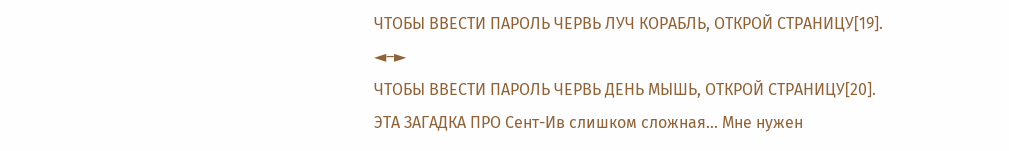ЧТОБЫ ВВЕСТИ ПАРОЛЬ ЧЕРВЬ ЛУЧ КОРАБЛЬ, ОТКРОЙ СТРАНИЦУ[19].
◄–►
ЧТОБЫ ВВЕСТИ ПАРОЛЬ ЧЕРВЬ ДЕНЬ МЫШЬ, ОТКРОЙ СТРАНИЦУ[20].
ЭТА ЗАГАДКА ПРО Сент-Ив слишком сложная… Мне нужен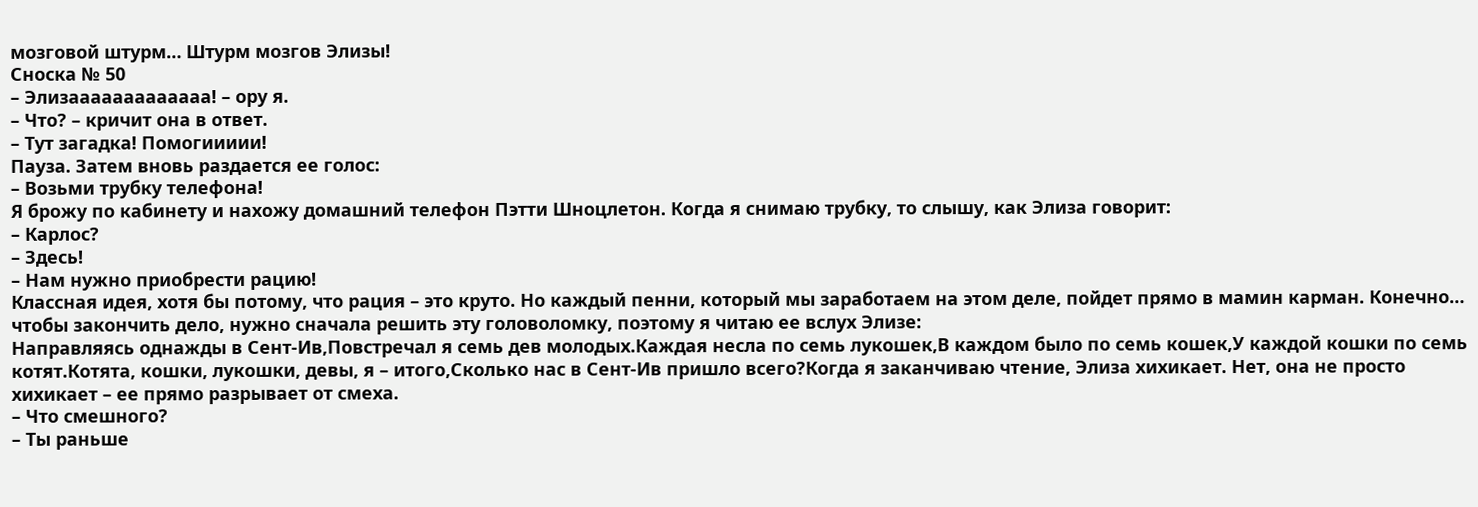мозговой штурм… Штурм мозгов Элизы!
Сноска № 50
– Элизааааааааааааа! – ору я.
– Что? – кричит она в ответ.
– Тут загадка! Помогиииии!
Пауза. Затем вновь раздается ее голос:
– Возьми трубку телефона!
Я брожу по кабинету и нахожу домашний телефон Пэтти Шноцлетон. Когда я снимаю трубку, то слышу, как Элиза говорит:
– Карлос?
– Здесь!
– Нам нужно приобрести рацию!
Классная идея, хотя бы потому, что рация – это круто. Но каждый пенни, который мы заработаем на этом деле, пойдет прямо в мамин карман. Конечно… чтобы закончить дело, нужно сначала решить эту головоломку, поэтому я читаю ее вслух Элизе:
Направляясь однажды в Сент-Ив,Повстречал я семь дев молодых.Каждая несла по семь лукошек,В каждом было по семь кошек,У каждой кошки по семь котят.Котята, кошки, лукошки, девы, я – итого,Сколько нас в Сент-Ив пришло всего?Когда я заканчиваю чтение, Элиза хихикает. Нет, она не просто хихикает – ее прямо разрывает от смеха.
– Что смешного?
– Ты раньше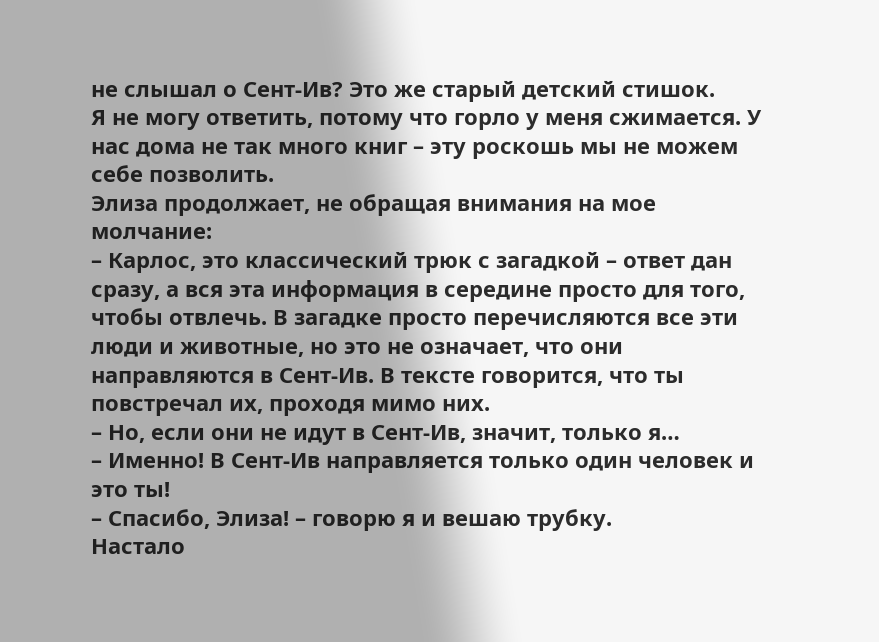не слышал о Сент-Ив? Это же старый детский стишок.
Я не могу ответить, потому что горло у меня сжимается. У нас дома не так много книг – эту роскошь мы не можем себе позволить.
Элиза продолжает, не обращая внимания на мое молчание:
– Карлос, это классический трюк с загадкой – ответ дан сразу, а вся эта информация в середине просто для того, чтобы отвлечь. В загадке просто перечисляются все эти люди и животные, но это не означает, что они направляются в Сент-Ив. В тексте говорится, что ты повстречал их, проходя мимо них.
– Но, если они не идут в Сент-Ив, значит, только я…
– Именно! В Сент-Ив направляется только один человек и это ты!
– Спасибо, Элиза! – говорю я и вешаю трубку.
Настало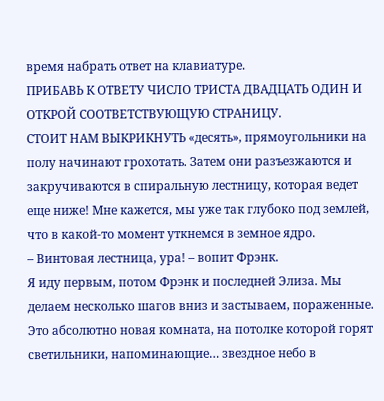время набрать ответ на клавиатуре.
ПРИБАВЬ К ОТВЕТУ ЧИСЛО ТРИСТА ДВАДЦАТЬ ОДИН И ОТКРОЙ СООТВЕТСТВУЮЩУЮ СТРАНИЦУ.
СТОИТ НАМ ВЫКРИКНУТЬ «десять», прямоугольники на полу начинают грохотать. Затем они разъезжаются и закручиваются в спиральную лестницу, которая ведет еще ниже! Мне кажется, мы уже так глубоко под землей, что в какой-то момент уткнемся в земное ядро.
– Винтовая лестница, ура! – вопит Фрэнк.
Я иду первым, потом Фрэнк и последней Элиза. Мы делаем несколько шагов вниз и застываем, пораженные. Это абсолютно новая комната, на потолке которой горят светильники, напоминающие… звездное небо в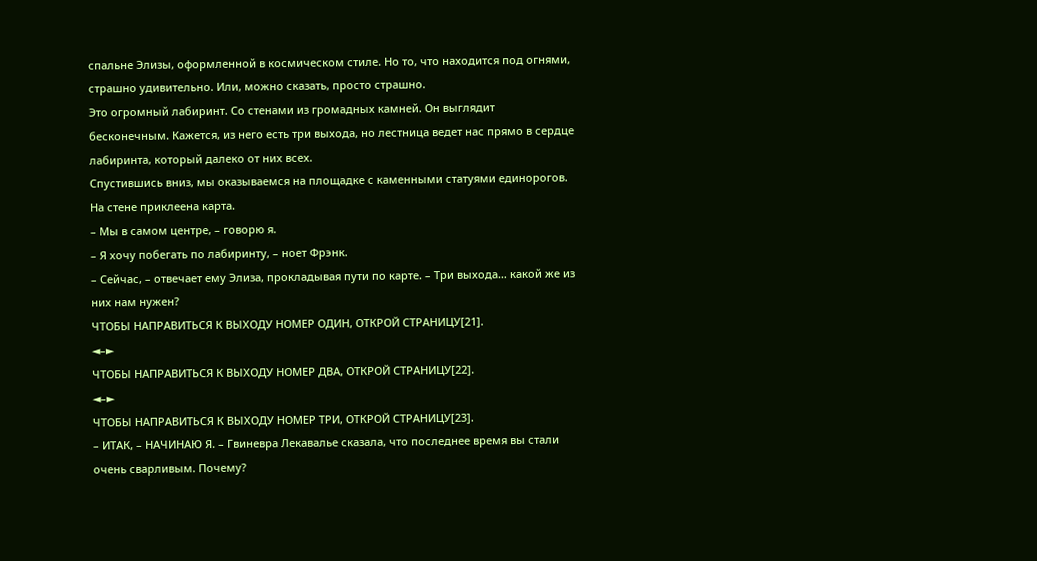спальне Элизы, оформленной в космическом стиле. Но то, что находится под огнями, страшно удивительно. Или, можно сказать, просто страшно.
Это огромный лабиринт. Со стенами из громадных камней. Он выглядит бесконечным. Кажется, из него есть три выхода, но лестница ведет нас прямо в сердце лабиринта, который далеко от них всех.
Спустившись вниз, мы оказываемся на площадке с каменными статуями единорогов. На стене приклеена карта.
– Мы в самом центре, – говорю я.
– Я хочу побегать по лабиринту, – ноет Фрэнк.
– Сейчас, – отвечает ему Элиза, прокладывая пути по карте. – Три выхода… какой же из них нам нужен?
ЧТОБЫ НАПРАВИТЬСЯ К ВЫХОДУ НОМЕР ОДИН, ОТКРОЙ СТРАНИЦУ[21].
◄–►
ЧТОБЫ НАПРАВИТЬСЯ К ВЫХОДУ НОМЕР ДВА, ОТКРОЙ СТРАНИЦУ[22].
◄–►
ЧТОБЫ НАПРАВИТЬСЯ К ВЫХОДУ НОМЕР ТРИ, ОТКРОЙ СТРАНИЦУ[23].
– ИТАК, – НАЧИНАЮ Я. – Гвиневра Лекавалье сказала, что последнее время вы стали очень сварливым. Почему?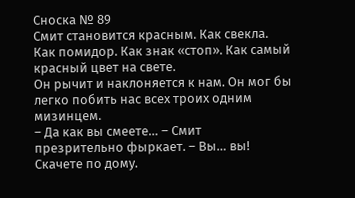Сноска № 89
Смит становится красным. Как свекла. Как помидор. Как знак «стоп». Как самый красный цвет на свете.
Он рычит и наклоняется к нам. Он мог бы легко побить нас всех троих одним мизинцем.
– Да как вы смеете… – Смит презрительно фыркает. – Вы… вы! Скачете по дому.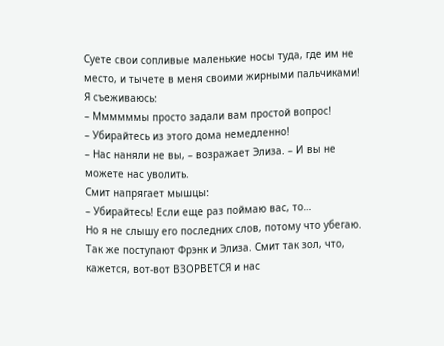Суете свои сопливые маленькие носы туда, где им не место, и тычете в меня своими жирными пальчиками!
Я съеживаюсь:
– Ммммммы просто задали вам простой вопрос!
– Убирайтесь из этого дома немедленно!
– Нас наняли не вы, – возражает Элиза. – И вы не можете нас уволить.
Смит напрягает мышцы:
– Убирайтесь! Если еще раз поймаю вас, то…
Но я не слышу его последних слов, потому что убегаю. Так же поступают Фрэнк и Элиза. Смит так зол, что, кажется, вот-вот ВЗОРВЕТСЯ и нас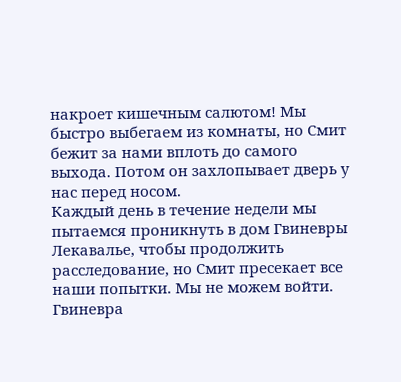накроет кишечным салютом! Мы быстро выбегаем из комнаты, но Смит бежит за нами вплоть до самого выхода. Потом он захлопывает дверь у нас перед носом.
Каждый день в течение недели мы пытаемся проникнуть в дом Гвиневры Лекавалье, чтобы продолжить расследование, но Смит пресекает все наши попытки. Мы не можем войти. Гвиневра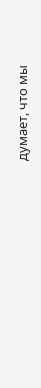думает, что мы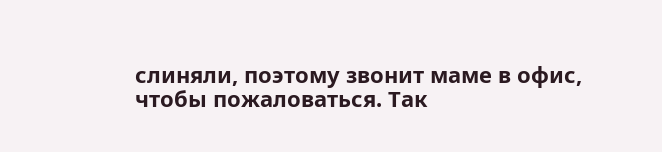слиняли, поэтому звонит маме в офис, чтобы пожаловаться. Так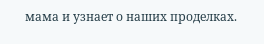мама и узнает о наших проделках.